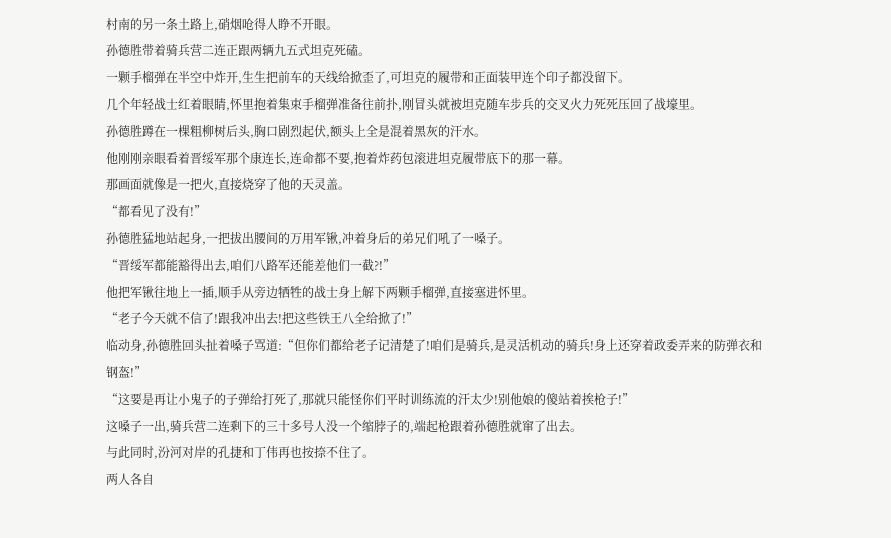村南的另一条土路上,硝烟呛得人睁不开眼。
孙德胜带着骑兵营二连正跟两辆九五式坦克死磕。
一颗手榴弹在半空中炸开,生生把前车的天线给掀歪了,可坦克的履带和正面装甲连个印子都没留下。
几个年轻战士红着眼睛,怀里抱着集束手榴弹准备往前扑,刚冒头就被坦克随车步兵的交叉火力死死压回了战壕里。
孙德胜蹲在一棵粗柳树后头,胸口剧烈起伏,额头上全是混着黑灰的汗水。
他刚刚亲眼看着晋绥军那个康连长,连命都不要,抱着炸药包滚进坦克履带底下的那一幕。
那画面就像是一把火,直接烧穿了他的天灵盖。
“都看见了没有!”
孙德胜猛地站起身,一把拔出腰间的万用军锹,冲着身后的弟兄们吼了一嗓子。
“晋绥军都能豁得出去,咱们八路军还能差他们一截?!”
他把军锹往地上一插,顺手从旁边牺牲的战士身上解下两颗手榴弹,直接塞进怀里。
“老子今天就不信了!跟我冲出去!把这些铁王八全给掀了!”
临动身,孙德胜回头扯着嗓子骂道:“但你们都给老子记清楚了!咱们是骑兵,是灵活机动的骑兵!身上还穿着政委弄来的防弹衣和钢盔!”
“这要是再让小鬼子的子弹给打死了,那就只能怪你们平时训练流的汗太少!别他娘的傻站着挨枪子!”
这嗓子一出,骑兵营二连剩下的三十多号人没一个缩脖子的,端起枪跟着孙德胜就窜了出去。
与此同时,汾河对岸的孔捷和丁伟再也按捺不住了。
两人各自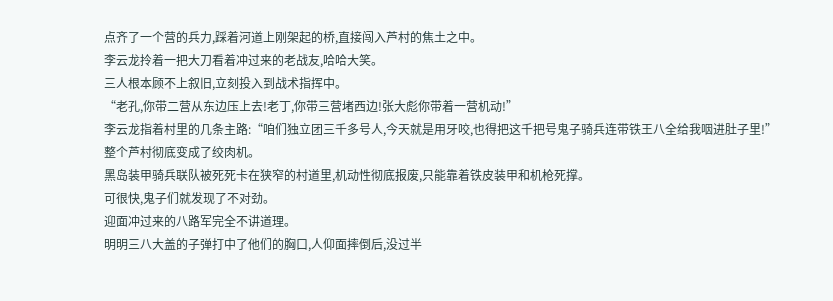点齐了一个营的兵力,踩着河道上刚架起的桥,直接闯入芦村的焦土之中。
李云龙拎着一把大刀看着冲过来的老战友,哈哈大笑。
三人根本顾不上叙旧,立刻投入到战术指挥中。
“老孔,你带二营从东边压上去!老丁,你带三营堵西边!张大彪你带着一营机动!”
李云龙指着村里的几条主路:“咱们独立团三千多号人,今天就是用牙咬,也得把这千把号鬼子骑兵连带铁王八全给我咽进肚子里!”
整个芦村彻底变成了绞肉机。
黑岛装甲骑兵联队被死死卡在狭窄的村道里,机动性彻底报废,只能靠着铁皮装甲和机枪死撑。
可很快,鬼子们就发现了不对劲。
迎面冲过来的八路军完全不讲道理。
明明三八大盖的子弹打中了他们的胸口,人仰面摔倒后,没过半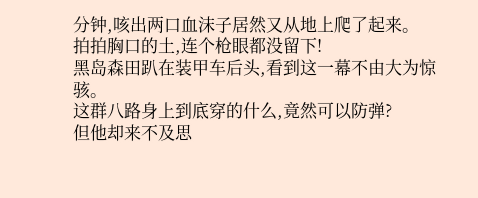分钟,咳出两口血沫子居然又从地上爬了起来。
拍拍胸口的土,连个枪眼都没留下!
黑岛森田趴在装甲车后头,看到这一幕不由大为惊骇。
这群八路身上到底穿的什么,竟然可以防弹?
但他却来不及思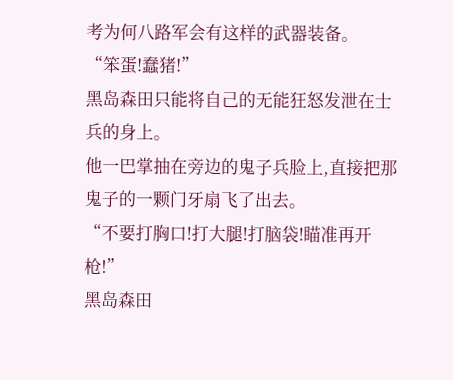考为何八路军会有这样的武器装备。
“笨蛋!蠢猪!”
黑岛森田只能将自己的无能狂怒发泄在士兵的身上。
他一巴掌抽在旁边的鬼子兵脸上,直接把那鬼子的一颗门牙扇飞了出去。
“不要打胸口!打大腿!打脑袋!瞄准再开枪!”
黑岛森田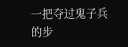一把夺过鬼子兵的步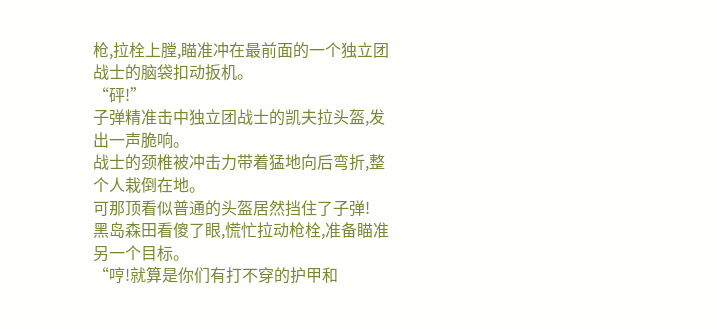枪,拉栓上膛,瞄准冲在最前面的一个独立团战士的脑袋扣动扳机。
“砰!”
子弹精准击中独立团战士的凯夫拉头盔,发出一声脆响。
战士的颈椎被冲击力带着猛地向后弯折,整个人栽倒在地。
可那顶看似普通的头盔居然挡住了子弹!
黑岛森田看傻了眼,慌忙拉动枪栓,准备瞄准另一个目标。
“哼!就算是你们有打不穿的护甲和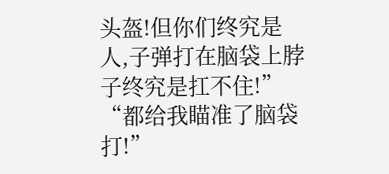头盔!但你们终究是人,子弹打在脑袋上脖子终究是扛不住!”
“都给我瞄准了脑袋打!”